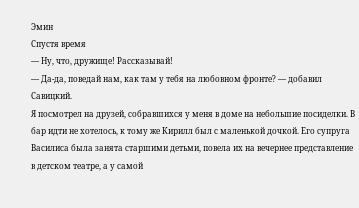Эмин
Спустя время
— Ну, что, дружище! Рассказывай!
— Да-да, поведай нам, как там у тебя на любовном фронте? — добавил Савицкий.
Я посмотрел на друзей, собравшихся у меня в доме на небольшие посиделки. В бар идти не хотелось, к тому же Кирилл был с маленькой дочкой. Его супруга Василиса была занята старшими детьми, повела их на вечернее представление в детском театре, а у самой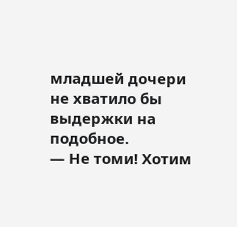младшей дочери не хватило бы выдержки на подобное.
— Не томи! Хотим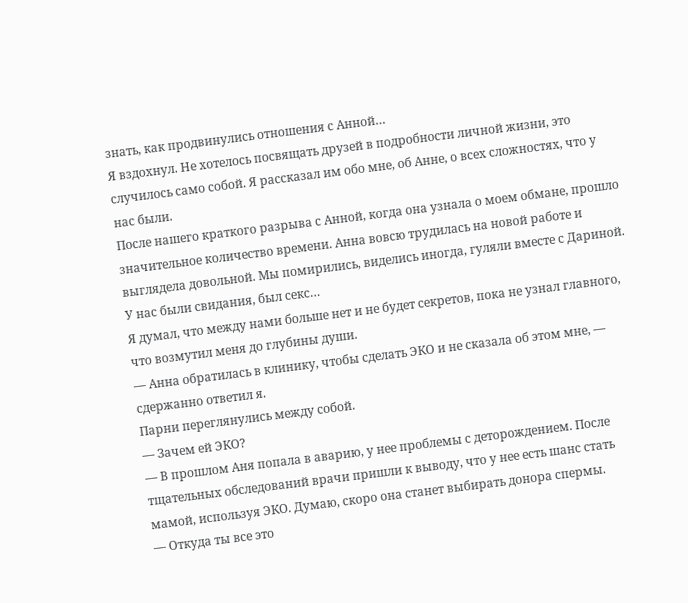знать, как продвинулись отношения с Анной…
Я вздохнул. Не хотелось посвящать друзей в подробности личной жизни, это случилось само собой. Я рассказал им обо мне, об Анне, о всех сложностях, что у нас были.
После нашего краткого разрыва с Анной, когда она узнала о моем обмане, прошло значительное количество времени. Анна вовсю трудилась на новой работе и выглядела довольной. Мы помирились, виделись иногда, гуляли вместе с Дариной. У нас были свидания, был секс…
Я думал, что между нами больше нет и не будет секретов, пока не узнал главного, что возмутил меня до глубины души.
— Анна обратилась в клинику, чтобы сделать ЭКО и не сказала об этом мне, — сдержанно ответил я.
Парни переглянулись между собой.
— Зачем ей ЭКО?
— В прошлом Аня попала в аварию, у нее проблемы с деторождением. После тщательных обследований врачи пришли к выводу, что у нее есть шанс стать мамой, используя ЭКО. Думаю, скоро она станет выбирать донора спермы.
— Откуда ты все это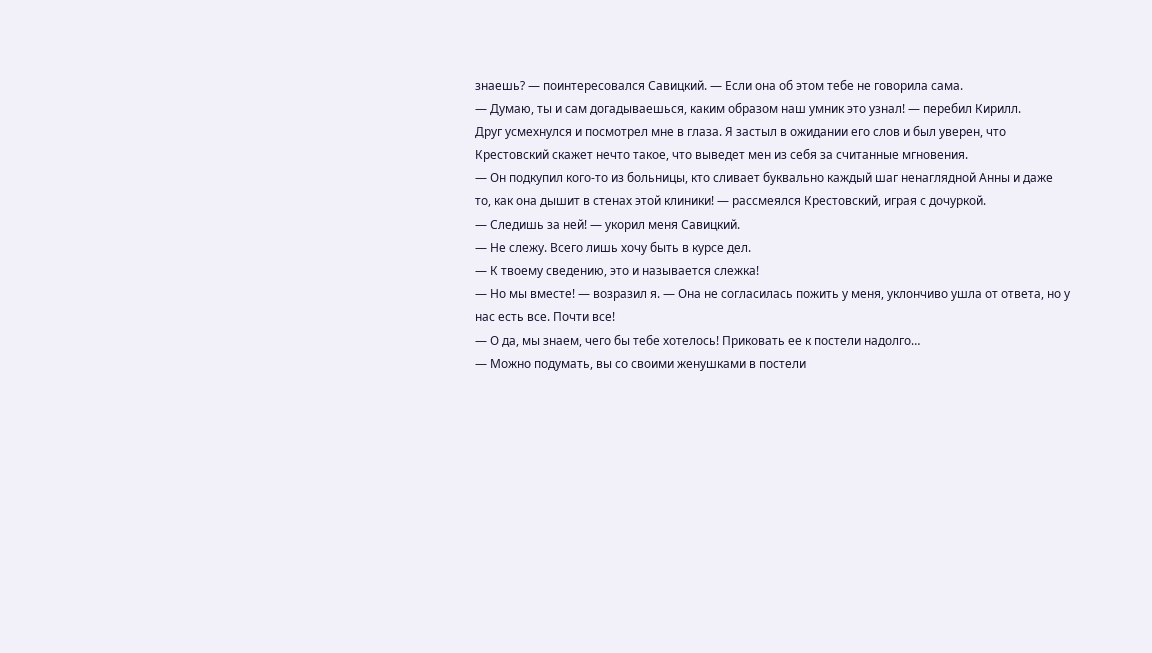знаешь? — поинтересовался Савицкий. — Если она об этом тебе не говорила сама.
— Думаю, ты и сам догадываешься, каким образом наш умник это узнал! — перебил Кирилл.
Друг усмехнулся и посмотрел мне в глаза. Я застыл в ожидании его слов и был уверен, что Крестовский скажет нечто такое, что выведет мен из себя за считанные мгновения.
— Он подкупил кого-то из больницы, кто сливает буквально каждый шаг ненаглядной Анны и даже то, как она дышит в стенах этой клиники! — рассмеялся Крестовский, играя с дочуркой.
— Следишь за ней! — укорил меня Савицкий.
— Не слежу. Всего лишь хочу быть в курсе дел.
— К твоему сведению, это и называется слежка!
— Но мы вместе! — возразил я. — Она не согласилась пожить у меня, уклончиво ушла от ответа, но у нас есть все. Почти все!
— О да, мы знаем, чего бы тебе хотелось! Приковать ее к постели надолго…
— Можно подумать, вы со своими женушками в постели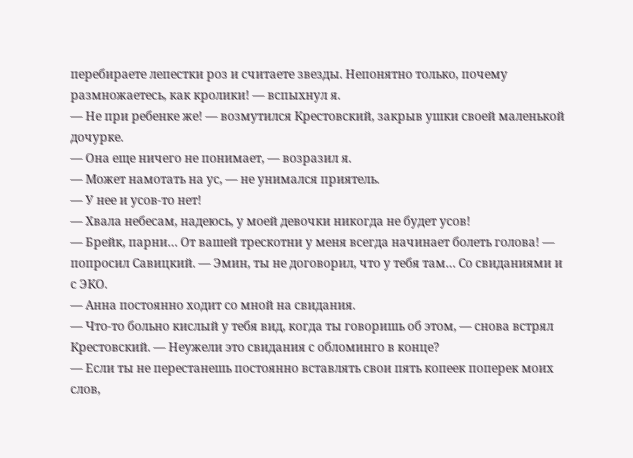перебираете лепестки роз и считаете звезды. Непонятно только, почему размножаетесь, как кролики! — вспыхнул я.
— Не при ребенке же! — возмутился Крестовский, закрыв ушки своей маленькой дочурке.
— Она еще ничего не понимает, — возразил я.
— Может намотать на ус, — не унимался приятель.
— У нее и усов-то нет!
— Хвала небесам, надеюсь, у моей девочки никогда не будет усов!
— Брейк, парни… От вашей трескотни у меня всегда начинает болеть голова! — попросил Савицкий. — Эмин, ты не договорил, что у тебя там… Со свиданиями и с ЭКО.
— Анна постоянно ходит со мной на свидания.
— Что-то больно кислый у тебя вид, когда ты говоришь об этом, — снова встрял Крестовский. — Неужели это свидания с обломинго в конце?
— Если ты не перестанешь постоянно вставлять свои пять копеек поперек моих слов,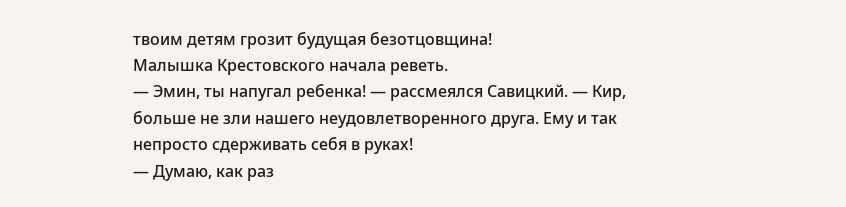твоим детям грозит будущая безотцовщина!
Малышка Крестовского начала реветь.
— Эмин, ты напугал ребенка! — рассмеялся Савицкий. — Кир, больше не зли нашего неудовлетворенного друга. Ему и так непросто сдерживать себя в руках!
— Думаю, как раз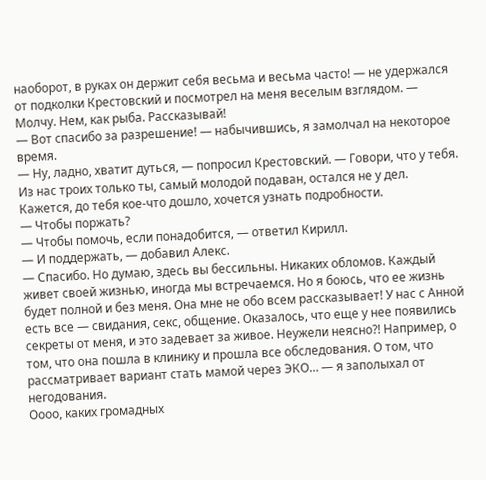наоборот, в руках он держит себя весьма и весьма часто! — не удержался от подколки Крестовский и посмотрел на меня веселым взглядом. — Молчу. Нем, как рыба. Рассказывай!
— Вот спасибо за разрешение! — набычившись, я замолчал на некоторое время.
— Ну, ладно, хватит дуться, — попросил Крестовский. — Говори, что у тебя. Из нас троих только ты, самый молодой подаван, остался не у дел. Кажется, до тебя кое-что дошло, хочется узнать подробности.
— Чтобы поржать?
— Чтобы помочь, если понадобится, — ответил Кирилл.
— И поддержать, — добавил Алекс.
— Спасибо. Но думаю, здесь вы бессильны. Никаких обломов. Каждый живет своей жизнью, иногда мы встречаемся. Но я боюсь, что ее жизнь будет полной и без меня. Она мне не обо всем рассказывает! У нас с Анной есть все — свидания, секс, общение. Оказалось, что еще у нее появились секреты от меня, и это задевает за живое. Неужели неясно?! Например, о том, что она пошла в клинику и прошла все обследования. О том, что рассматривает вариант стать мамой через ЭКО… — я заполыхал от негодования.
Оооо, каких громадных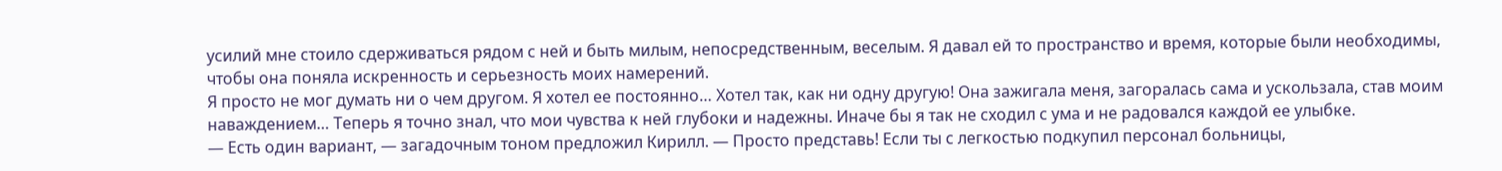усилий мне стоило сдерживаться рядом с ней и быть милым, непосредственным, веселым. Я давал ей то пространство и время, которые были необходимы, чтобы она поняла искренность и серьезность моих намерений.
Я просто не мог думать ни о чем другом. Я хотел ее постоянно… Хотел так, как ни одну другую! Она зажигала меня, загоралась сама и ускользала, став моим наваждением… Теперь я точно знал, что мои чувства к ней глубоки и надежны. Иначе бы я так не сходил с ума и не радовался каждой ее улыбке.
— Есть один вариант, — загадочным тоном предложил Кирилл. — Просто представь! Если ты с легкостью подкупил персонал больницы,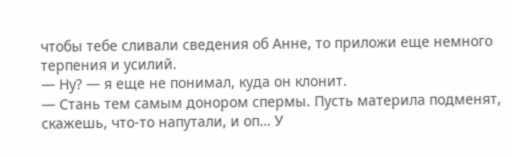чтобы тебе сливали сведения об Анне, то приложи еще немного терпения и усилий.
— Ну? — я еще не понимал, куда он клонит.
— Стань тем самым донором спермы. Пусть материла подменят, скажешь, что-то напутали, и оп… У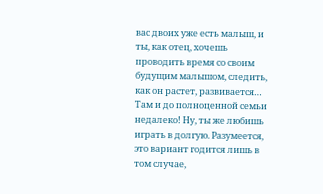вас двоих уже есть малыш, и ты, как отец, хочешь проводить время со своим будущим малышом, следить, как он растет, развивается… Там и до полноценной семьи недалеко! Ну, ты же любишь играть в долгую. Разумеется, это вариант годится лишь в том случае,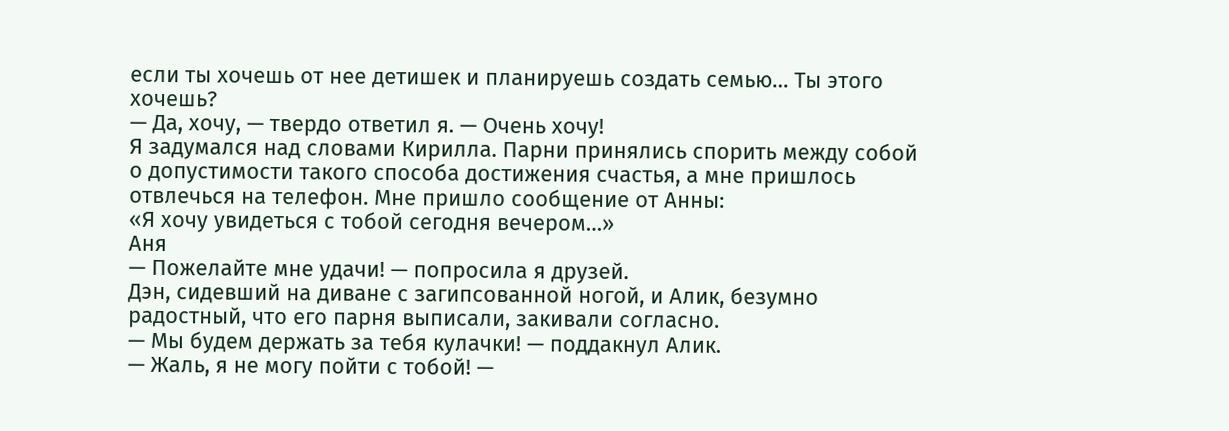если ты хочешь от нее детишек и планируешь создать семью… Ты этого хочешь?
— Да, хочу, — твердо ответил я. — Очень хочу!
Я задумался над словами Кирилла. Парни принялись спорить между собой о допустимости такого способа достижения счастья, а мне пришлось отвлечься на телефон. Мне пришло сообщение от Анны:
«Я хочу увидеться с тобой сегодня вечером…»
Аня
— Пожелайте мне удачи! — попросила я друзей.
Дэн, сидевший на диване с загипсованной ногой, и Алик, безумно радостный, что его парня выписали, закивали согласно.
— Мы будем держать за тебя кулачки! — поддакнул Алик.
— Жаль, я не могу пойти с тобой! —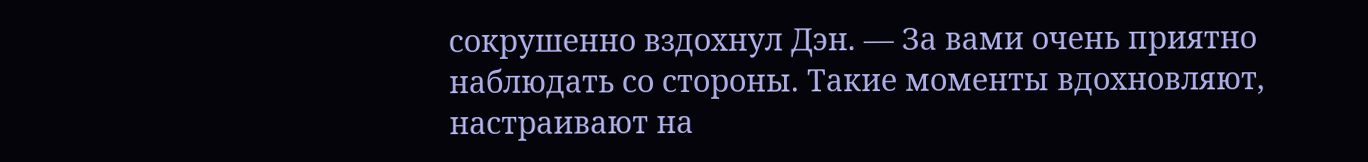сокрушенно вздохнул Дэн. — За вами очень приятно наблюдать со стороны. Такие моменты вдохновляют, настраивают на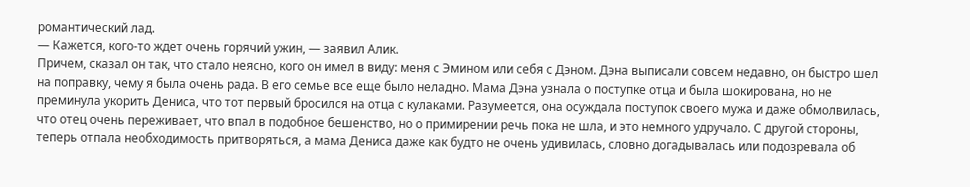романтический лад.
— Кажется, кого-то ждет очень горячий ужин, — заявил Алик.
Причем, сказал он так, что стало неясно, кого он имел в виду: меня с Эмином или себя с Дэном. Дэна выписали совсем недавно, он быстро шел на поправку, чему я была очень рада. В его семье все еще было неладно. Мама Дэна узнала о поступке отца и была шокирована, но не преминула укорить Дениса, что тот первый бросился на отца с кулаками. Разумеется, она осуждала поступок своего мужа и даже обмолвилась, что отец очень переживает, что впал в подобное бешенство, но о примирении речь пока не шла, и это немного удручало. С другой стороны, теперь отпала необходимость притворяться, а мама Дениса даже как будто не очень удивилась, словно догадывалась или подозревала об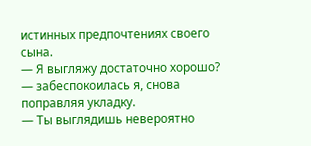истинных предпочтениях своего сына.
— Я выгляжу достаточно хорошо? — забеспокоилась я, снова поправляя укладку.
— Ты выглядишь невероятно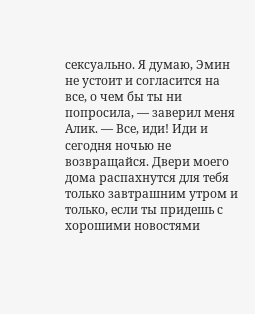сексуально. Я думаю, Эмин не устоит и согласится на все, о чем бы ты ни попросила, — заверил меня Алик. — Все, иди! Иди и сегодня ночью не возвращайся. Двери моего дома распахнутся для тебя только завтрашним утром и только, если ты придешь с хорошими новостями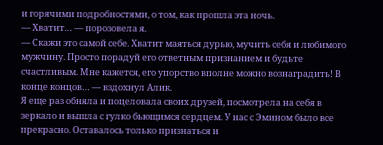и горячими подробностями, о том, как прошла эта ночь.
— Хватит… — порозовела я.
— Скажи это самой себе. Хватит маяться дурью, мучить себя и любимого мужчину. Просто порадуй его ответным признанием и будьте счастливым. Мне кажется, его упорство вполне можно вознаградить! В конце концов… — вздохнул Алик.
Я еще раз обняла и поцеловала своих друзей, посмотрела на себя в зеркало и вышла с гулко бьющимся сердцем. У нас с Эмином было все прекрасно. Оставалось только признаться и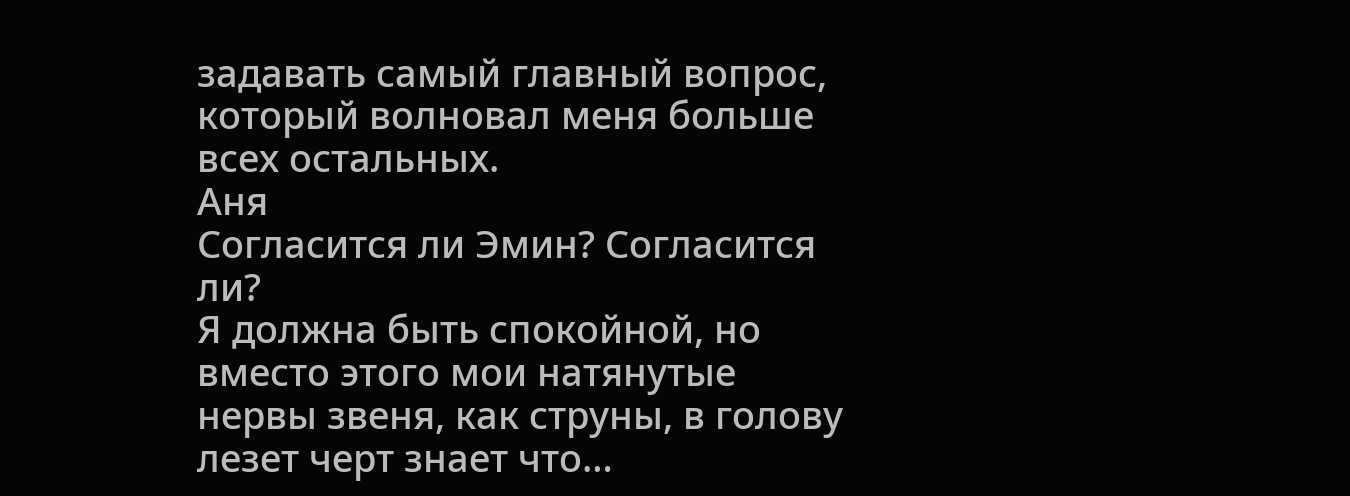задавать самый главный вопрос, который волновал меня больше всех остальных.
Аня
Согласится ли Эмин? Согласится ли?
Я должна быть спокойной, но вместо этого мои натянутые нервы звеня, как струны, в голову лезет черт знает что…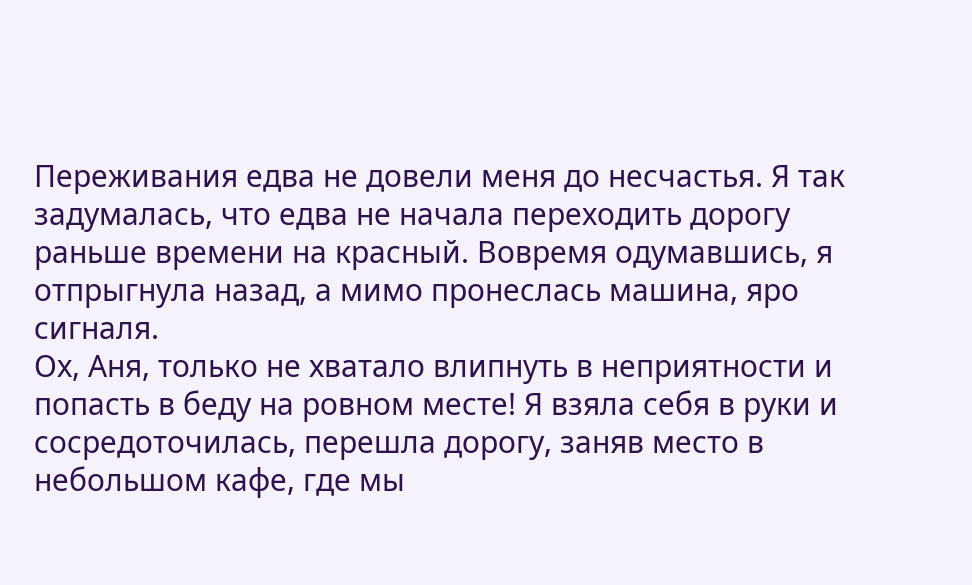Переживания едва не довели меня до несчастья. Я так задумалась, что едва не начала переходить дорогу раньше времени на красный. Вовремя одумавшись, я отпрыгнула назад, а мимо пронеслась машина, яро сигналя.
Ох, Аня, только не хватало влипнуть в неприятности и попасть в беду на ровном месте! Я взяла себя в руки и сосредоточилась, перешла дорогу, заняв место в небольшом кафе, где мы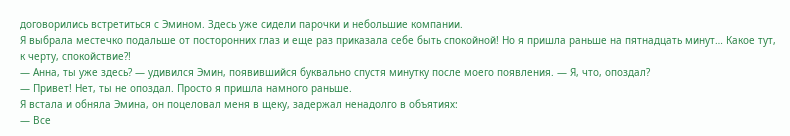договорились встретиться с Эмином. Здесь уже сидели парочки и небольшие компании.
Я выбрала местечко подальше от посторонних глаз и еще раз приказала себе быть спокойной! Но я пришла раньше на пятнадцать минут… Какое тут, к черту, спокойствие?!
— Анна, ты уже здесь? — удивился Эмин, появившийся буквально спустя минутку после моего появления. — Я, что, опоздал?
— Привет! Нет, ты не опоздал. Просто я пришла намного раньше.
Я встала и обняла Эмина, он поцеловал меня в щеку, задержал ненадолго в объятиях:
— Все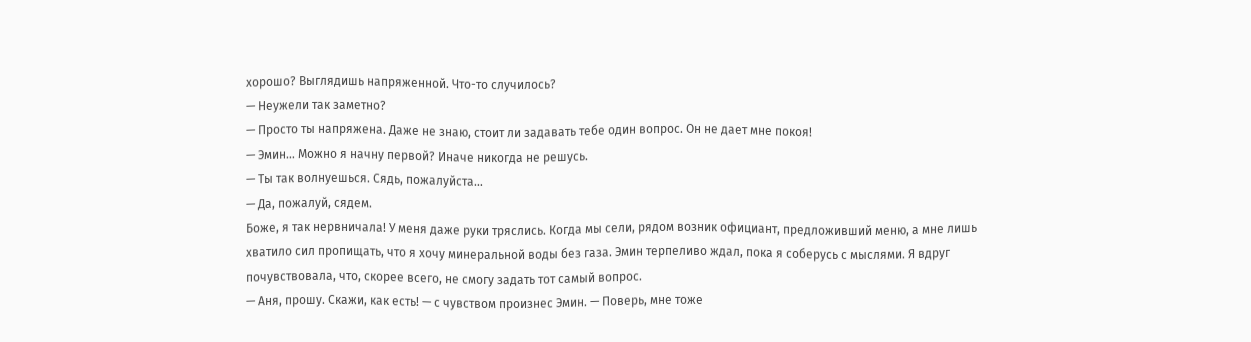хорошо? Выглядишь напряженной. Что-то случилось?
— Неужели так заметно?
— Просто ты напряжена. Даже не знаю, стоит ли задавать тебе один вопрос. Он не дает мне покоя!
— Эмин… Можно я начну первой? Иначе никогда не решусь.
— Ты так волнуешься. Сядь, пожалуйста…
— Да, пожалуй, сядем.
Боже, я так нервничала! У меня даже руки тряслись. Когда мы сели, рядом возник официант, предложивший меню, а мне лишь хватило сил пропищать, что я хочу минеральной воды без газа. Эмин терпеливо ждал, пока я соберусь с мыслями. Я вдруг почувствовала, что, скорее всего, не смогу задать тот самый вопрос.
— Аня, прошу. Скажи, как есть! — с чувством произнес Эмин. — Поверь, мне тоже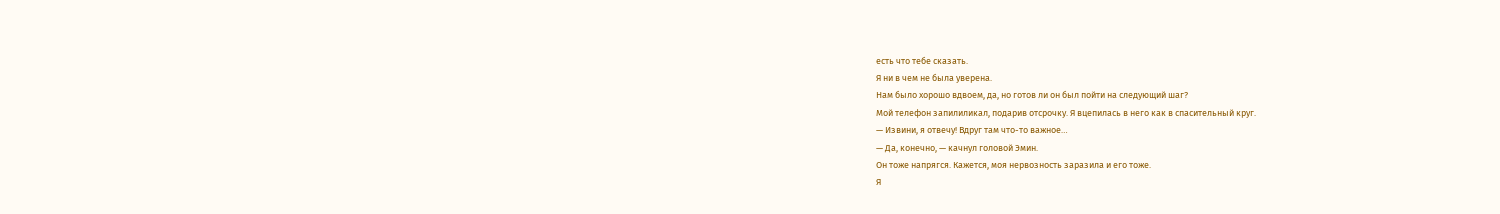есть что тебе сказать.
Я ни в чем не была уверена.
Нам было хорошо вдвоем, да, но готов ли он был пойти на следующий шаг?
Мой телефон запилиликал, подарив отсрочку. Я вцепилась в него как в спасительный круг.
— Извини, я отвечу! Вдруг там что-то важное…
— Да, конечно, — качнул головой Эмин.
Он тоже напрягся. Кажется, моя нервозность заразила и его тоже.
Я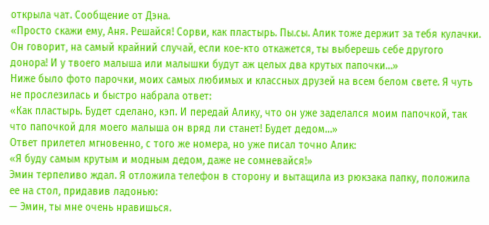открыла чат. Сообщение от Дэна.
«Просто скажи ему, Аня. Решайся! Сорви, как пластырь. Пы.сы. Алик тоже держит за тебя кулачки. Он говорит, на самый крайний случай, если кое-кто откажется, ты выберешь себе другого донора! И у твоего малыша или малышки будут аж целых два крутых папочки…»
Ниже было фото парочки, моих самых любимых и классных друзей на всем белом свете. Я чуть не прослезилась и быстро набрала ответ:
«Как пластырь. Будет сделано, кэп. И передай Алику, что он уже заделался моим папочкой, так что папочкой для моего малыша он вряд ли станет! Будет дедом…»
Ответ прилетел мгновенно, с того же номера, но уже писал точно Алик:
«Я буду самым крутым и модным дедом, даже не сомневайся!»
Эмин терпеливо ждал. Я отложила телефон в сторону и вытащила из рюкзака папку, положила ее на стол, придавив ладонью:
— Эмин, ты мне очень нравишься.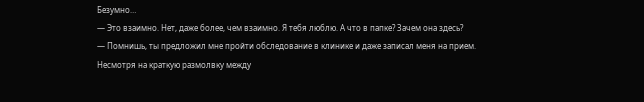Безумно…
— Это взаимно. Нет, даже более, чем взаимно. Я тебя люблю. А что в папке? Зачем она здесь?
— Помнишь, ты предложил мне пройти обследование в клинике и даже записал меня на прием. Несмотря на краткую размолвку между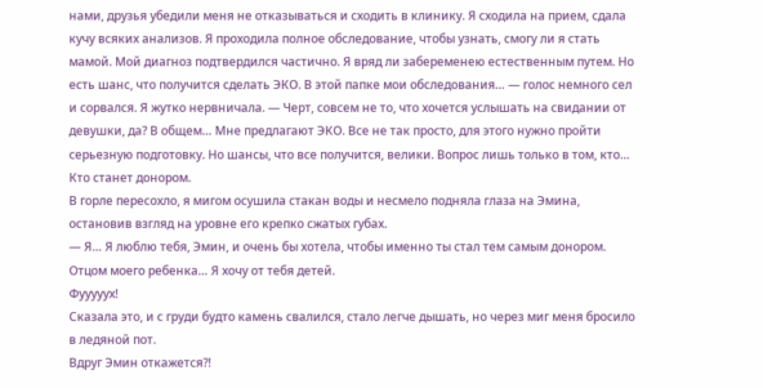нами, друзья убедили меня не отказываться и сходить в клинику. Я сходила на прием, сдала кучу всяких анализов. Я проходила полное обследование, чтобы узнать, смогу ли я стать мамой. Мой диагноз подтвердился частично. Я вряд ли забеременею естественным путем. Но есть шанс, что получится сделать ЭКО. В этой папке мои обследования… — голос немного сел и сорвался. Я жутко нервничала. — Черт, совсем не то, что хочется услышать на свидании от девушки, да? В общем… Мне предлагают ЭКО. Все не так просто, для этого нужно пройти серьезную подготовку. Но шансы, что все получится, велики. Вопрос лишь только в том, кто… Кто станет донором.
В горле пересохло, я мигом осушила стакан воды и несмело подняла глаза на Эмина, остановив взгляд на уровне его крепко сжатых губах.
— Я… Я люблю тебя, Эмин, и очень бы хотела, чтобы именно ты стал тем самым донором. Отцом моего ребенка… Я хочу от тебя детей.
Фууууух!
Сказала это, и с груди будто камень свалился, стало легче дышать, но через миг меня бросило в ледяной пот.
Вдруг Эмин откажется?!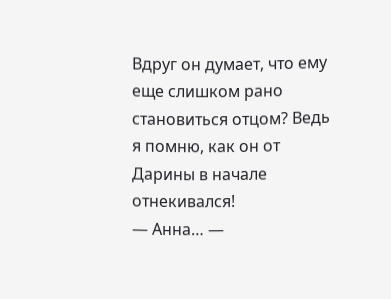Вдруг он думает, что ему еще слишком рано становиться отцом? Ведь я помню, как он от Дарины в начале отнекивался!
— Анна… —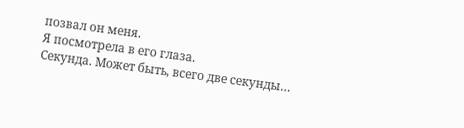позвал он меня.
Я посмотрела в его глаза.
Секунда. Может быть, всего две секунды…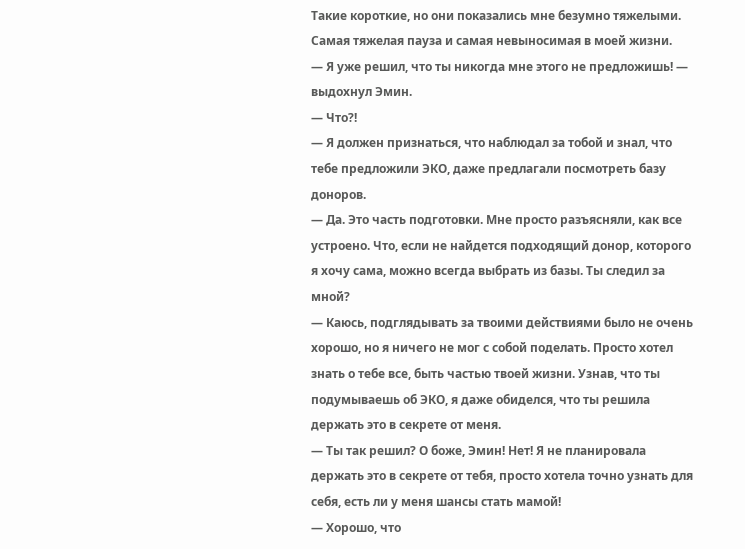Такие короткие, но они показались мне безумно тяжелыми. Самая тяжелая пауза и самая невыносимая в моей жизни.
— Я уже решил, что ты никогда мне этого не предложишь! — выдохнул Эмин.
— Что?!
— Я должен признаться, что наблюдал за тобой и знал, что тебе предложили ЭКО, даже предлагали посмотреть базу доноров.
— Да. Это часть подготовки. Мне просто разъясняли, как все устроено. Что, если не найдется подходящий донор, которого я хочу сама, можно всегда выбрать из базы. Ты следил за мной?
— Каюсь, подглядывать за твоими действиями было не очень хорошо, но я ничего не мог с собой поделать. Просто хотел знать о тебе все, быть частью твоей жизни. Узнав, что ты подумываешь об ЭКО, я даже обиделся, что ты решила держать это в секрете от меня.
— Ты так решил? О боже, Эмин! Нет! Я не планировала держать это в секрете от тебя, просто хотела точно узнать для себя, есть ли у меня шансы стать мамой!
— Хорошо, что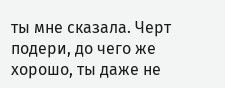ты мне сказала. Черт подери, до чего же хорошо, ты даже не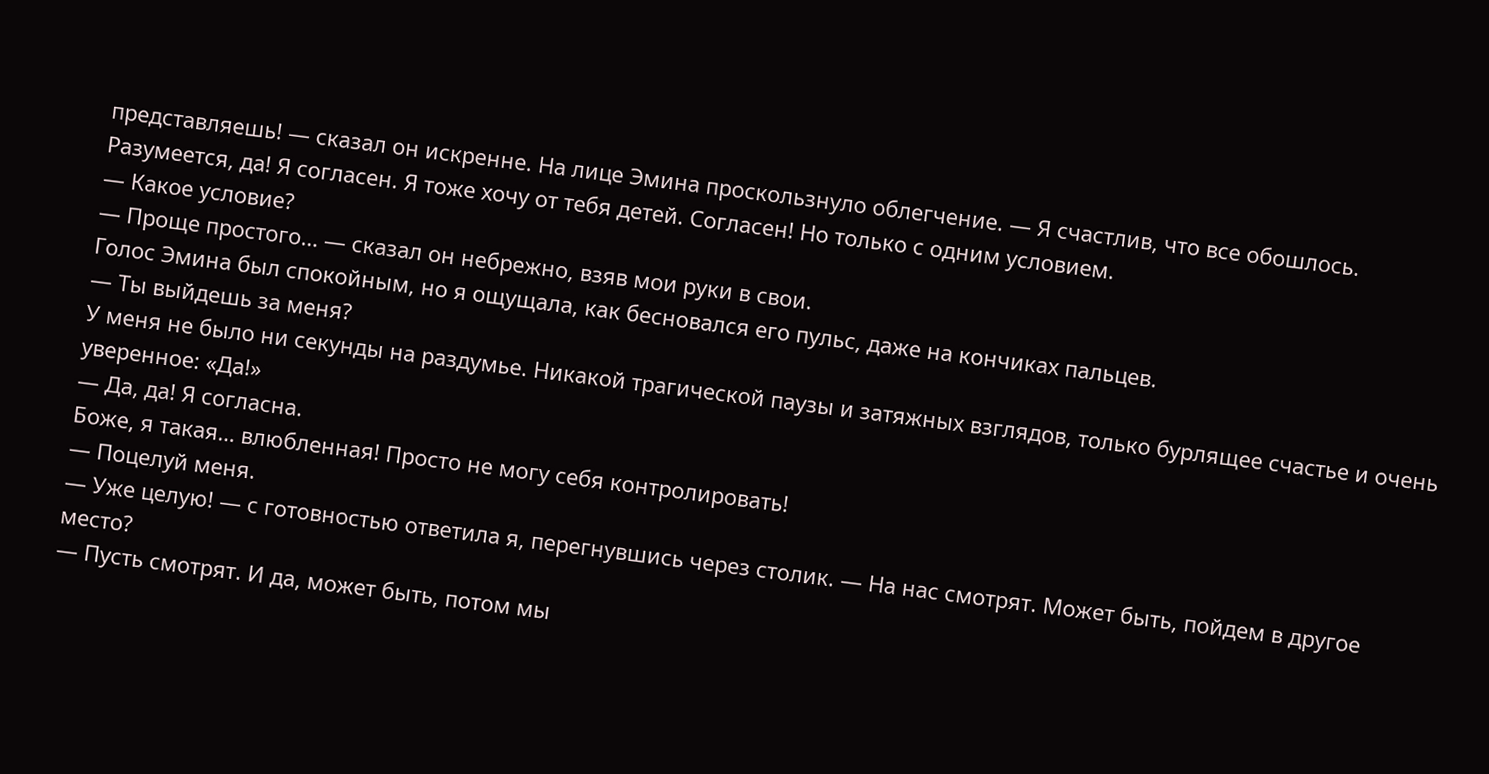представляешь! — сказал он искренне. На лице Эмина проскользнуло облегчение. — Я счастлив, что все обошлось. Разумеется, да! Я согласен. Я тоже хочу от тебя детей. Согласен! Но только с одним условием.
— Какое условие?
— Проще простого… — сказал он небрежно, взяв мои руки в свои.
Голос Эмина был спокойным, но я ощущала, как бесновался его пульс, даже на кончиках пальцев.
— Ты выйдешь за меня?
У меня не было ни секунды на раздумье. Никакой трагической паузы и затяжных взглядов, только бурлящее счастье и очень уверенное: «Да!»
— Да, да! Я согласна.
Боже, я такая… влюбленная! Просто не могу себя контролировать!
— Поцелуй меня.
— Уже целую! — с готовностью ответила я, перегнувшись через столик. — На нас смотрят. Может быть, пойдем в другое место?
— Пусть смотрят. И да, может быть, потом мы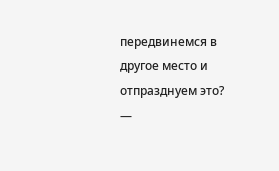передвинемся в другое место и отпразднуем это?
—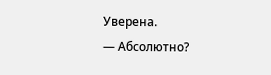Уверена.
— Абсолютно?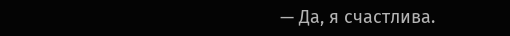— Да, я счастлива.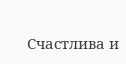Счастлива и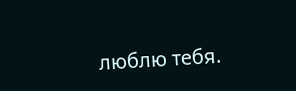люблю тебя.